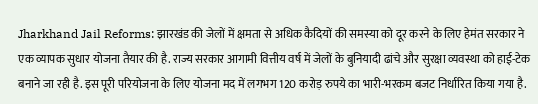Jharkhand Jail Reforms: झारखंड की जेलों में क्षमता से अधिक कैदियों की समस्या को दूर करने के लिए हेमंत सरकार ने एक व्यापक सुधार योजना तैयार की है. राज्य सरकार आगामी वित्तीय वर्ष में जेलों के बुनियादी ढांचे और सुरक्षा व्यवस्था को हाई-टेक बनाने जा रही है. इस पूरी परियोजना के लिए योजना मद में लगभग 120 करोड़ रुपये का भारी-भरकम बजट निर्धारित किया गया है.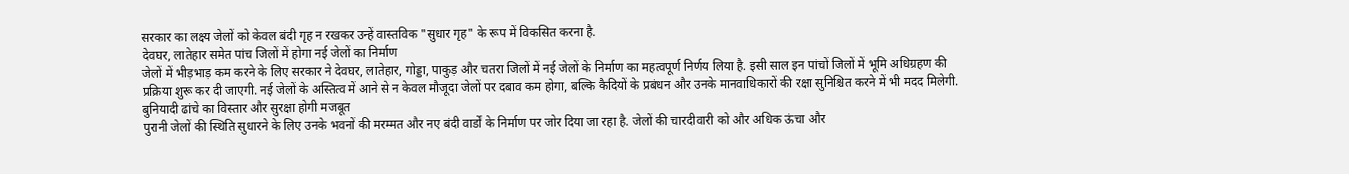सरकार का लक्ष्य जेलों को केवल बंदी गृह न रखकर उन्हें वास्तविक "सुधार गृह" के रूप में विकसित करना है.
देवघर, लातेहार समेत पांच जिलों में होगा नई जेलों का निर्माण
जेलों में भीड़भाड़ कम करने के लिए सरकार ने देवघर, लातेहार, गोड्डा, पाकुड़ और चतरा जिलों में नई जेलों के निर्माण का महत्वपूर्ण निर्णय लिया है. इसी साल इन पांचों जिलों में भूमि अधिग्रहण की प्रक्रिया शुरू कर दी जाएगी. नई जेलों के अस्तित्व में आने से न केवल मौजूदा जेलों पर दबाव कम होगा, बल्कि कैदियों के प्रबंधन और उनके मानवाधिकारों की रक्षा सुनिश्चित करने में भी मदद मिलेगी.
बुनियादी ढांचे का विस्तार और सुरक्षा होगी मजबूत
पुरानी जेलों की स्थिति सुधारने के लिए उनके भवनों की मरम्मत और नए बंदी वार्डों के निर्माण पर जोर दिया जा रहा है. जेलों की चारदीवारी को और अधिक ऊंचा और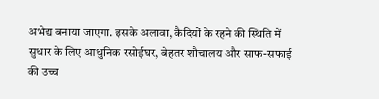अभेद्य बनाया जाएगा. इसके अलावा, कैदियों के रहने की स्थिति में सुधार के लिए आधुनिक रसोईघर, बेहतर शौचालय और साफ-सफाई की उच्च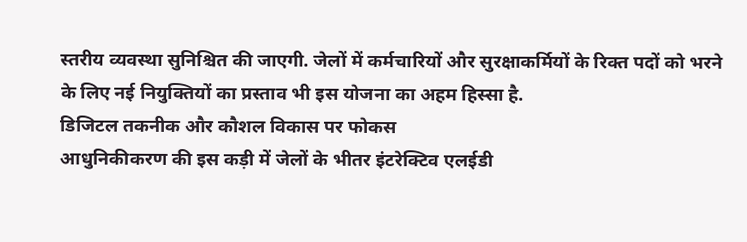स्तरीय व्यवस्था सुनिश्चित की जाएगी. जेलों में कर्मचारियों और सुरक्षाकर्मियों के रिक्त पदों को भरने के लिए नई नियुक्तियों का प्रस्ताव भी इस योजना का अहम हिस्सा है.
डिजिटल तकनीक और कौशल विकास पर फोकस
आधुनिकीकरण की इस कड़ी में जेलों के भीतर इंटरेक्टिव एलईडी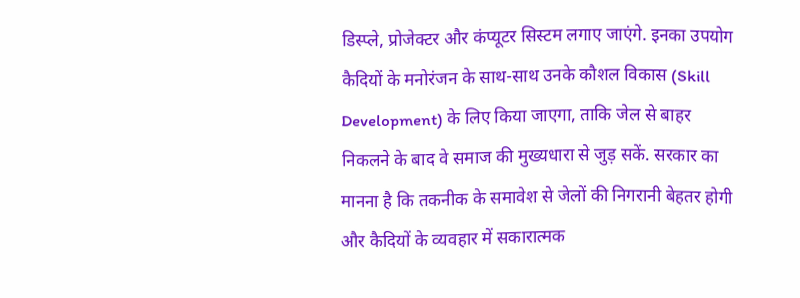डिस्प्ले, प्रोजेक्टर और कंप्यूटर सिस्टम लगाए जाएंगे. इनका उपयोग कैदियों के मनोरंजन के साथ-साथ उनके कौशल विकास (Skill Development) के लिए किया जाएगा, ताकि जेल से बाहर निकलने के बाद वे समाज की मुख्यधारा से जुड़ सकें. सरकार का मानना है कि तकनीक के समावेश से जेलों की निगरानी बेहतर होगी और कैदियों के व्यवहार में सकारात्मक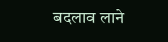बदलाव लाने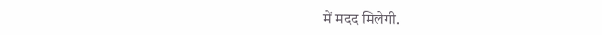में मदद मिलेगी.